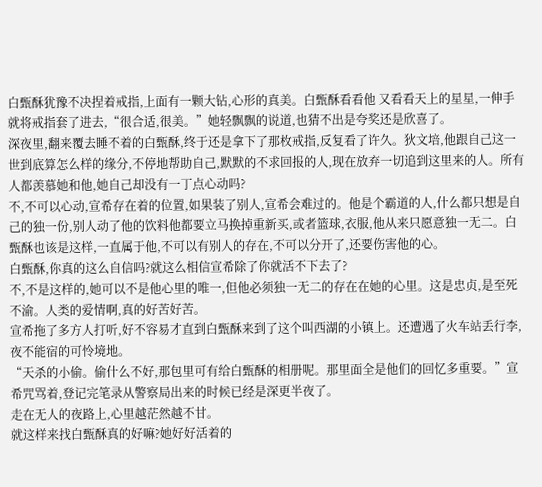白甄酥犹豫不决捏着戒指,上面有一颗大钻,心形的真美。白甄酥看看他 又看看天上的星星,一伸手就将戒指套了进去,“很合适,很美。”她轻飘飘的说道,也猜不出是夸奖还是欣喜了。
深夜里,翻来覆去睡不着的白甄酥,终于还是拿下了那枚戒指,反复看了许久。狄文培,他跟自己这一世到底算怎么样的缘分,不停地帮助自己,默默的不求回报的人,现在放弃一切追到这里来的人。所有人都羡慕她和他,她自己却没有一丁点心动吗?
不,不可以心动,宣希存在着的位置,如果装了别人,宣希会难过的。他是个霸道的人,什么都只想是自己的独一份,别人动了他的饮料他都要立马换掉重新买,或者篮球,衣服,他从来只愿意独一无二。白甄酥也该是这样,一直属于他,不可以有别人的存在,不可以分开了,还要伤害他的心。
白甄酥,你真的这么自信吗?就这么相信宣希除了你就活不下去了?
不,不是这样的,她可以不是他心里的唯一,但他必须独一无二的存在在她的心里。这是忠贞,是至死不渝。人类的爱情啊,真的好苦好苦。
宣希拖了多方人打听,好不容易才直到白甄酥来到了这个叫西湖的小镇上。还遭遇了火车站丢行李,夜不能宿的可怜境地。
“天杀的小偷。偷什么不好,那包里可有给白甄酥的相册呢。那里面全是他们的回忆多重要。”宣希咒骂着,登记完笔录从警察局出来的时候已经是深更半夜了。
走在无人的夜路上,心里越茫然越不甘。
就这样来找白甄酥真的好嘛?她好好活着的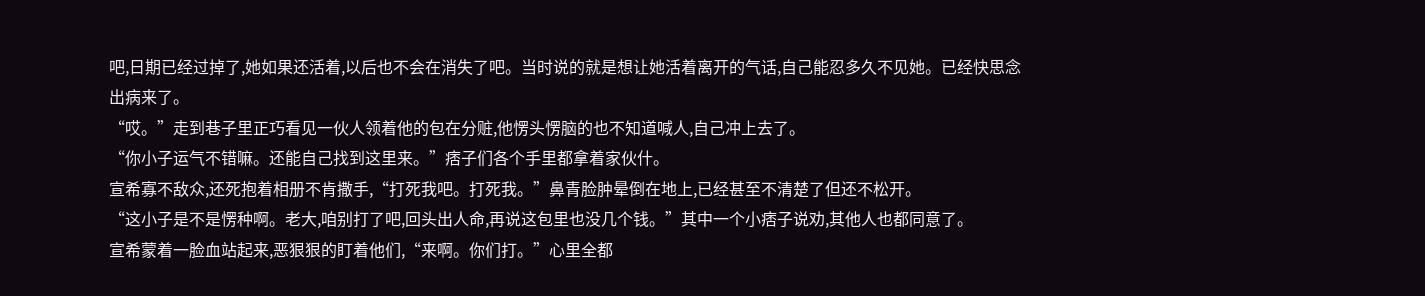吧,日期已经过掉了,她如果还活着,以后也不会在消失了吧。当时说的就是想让她活着离开的气话,自己能忍多久不见她。已经快思念出病来了。
“哎。”走到巷子里正巧看见一伙人领着他的包在分赃,他愣头愣脑的也不知道喊人,自己冲上去了。
“你小子运气不错嘛。还能自己找到这里来。”痞子们各个手里都拿着家伙什。
宣希寡不敌众,还死抱着相册不肯撒手,“打死我吧。打死我。”鼻青脸肿晕倒在地上,已经甚至不清楚了但还不松开。
“这小子是不是愣种啊。老大,咱别打了吧,回头出人命,再说这包里也没几个钱。”其中一个小痞子说劝,其他人也都同意了。
宣希蒙着一脸血站起来,恶狠狠的盯着他们,“来啊。你们打。”心里全都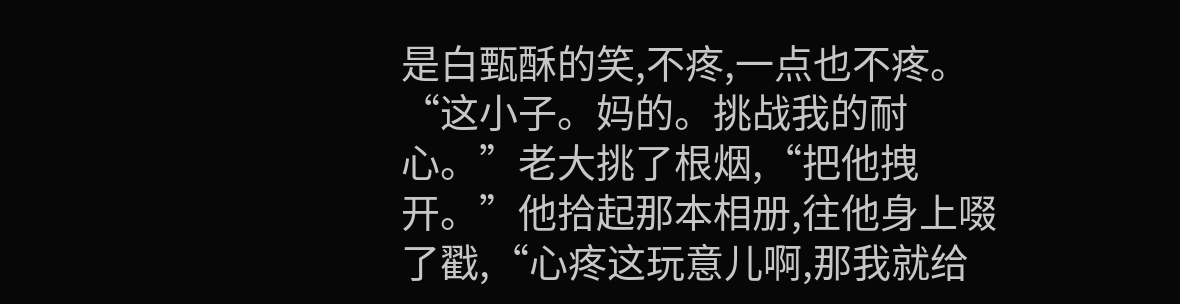是白甄酥的笑,不疼,一点也不疼。
“这小子。妈的。挑战我的耐心。”老大挑了根烟,“把他拽开。”他拾起那本相册,往他身上啜了戳,“心疼这玩意儿啊,那我就给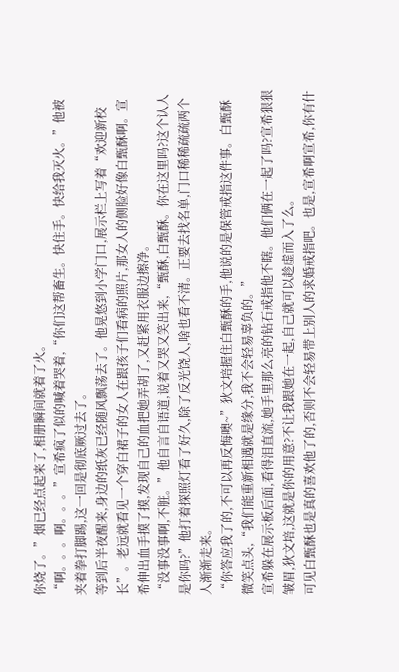你烧了。”烟已经点起来了,相册瞬间就着了火。
“啊。。。啊。。。”宣希疯了似的喊着哭着,“你们这帮畜生。快住手。快给我灭火。”他被夹着拳打脚踢,这一回是彻底厥过去了。
等到后半夜醒来,身边的纸灰已经随风飘荡去了。他晃悠到小学门口,展示栏上写着“欢迎新校长”。老远就看见一个穿白裙子的女人在跟孩子们看病的照片,那女人的侧脸好像白甄酥啊。宣希伸出血手摸了摸,发现自己的血把她弄胡了,又赶紧用衣服边擦净。
“没事没事啊,不脏。”他自言自语道,说着又哭又笑出来,“甄酥,白甄酥。你在这里吗?这个认人是你吗?”他打着探照灯看了好久,除了反光饶人,啥也看不清。正要去找名单,门口稀稀疏疏两个人渐渐走来。
“你答应我了的,不可以再反悔噢~”狄文培握住白甄酥的手,他说的是保管戒指这件事。白甄酥微笑点头,“我们能重新相遇就是缘分,我不会轻易辜负的。”
宣希躲在展示板后面,看得泪直流,她手里那么亮的钻石戒指他不瞎。他们俩在一起了吗?宣希狠狠皱眉,狄文培,这就是你的用意?不让我跟她在一起,自己就可以趁虚而入了么。
可见白甄酥也是真的喜欢他了的,否则不会轻易带上别人的求婚戒指吧。也是,宣希啊宣希,你有什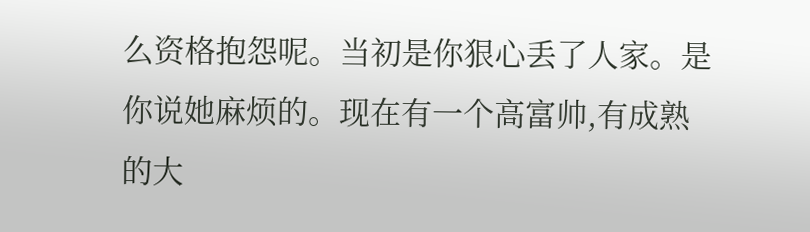么资格抱怨呢。当初是你狠心丢了人家。是你说她麻烦的。现在有一个高富帅,有成熟的大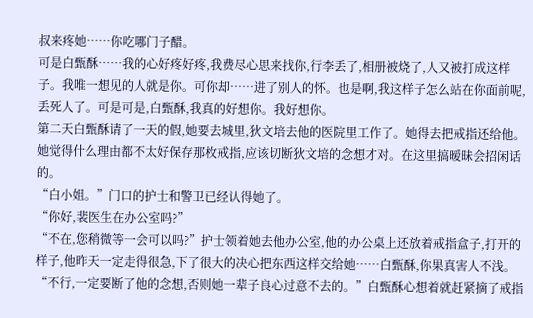叔来疼她……你吃哪门子醋。
可是白甄酥……我的心好疼好疼,我费尽心思来找你,行李丢了,相册被烧了,人又被打成这样子。我唯一想见的人就是你。可你却……进了别人的怀。也是啊,我这样子怎么站在你面前呢,丢死人了。可是可是,白甄酥,我真的好想你。我好想你。
第二天白甄酥请了一天的假,她要去城里,狄文培去他的医院里工作了。她得去把戒指还给他。她觉得什么理由都不太好保存那枚戒指,应该切断狄文培的念想才对。在这里搞暧昧会招闲话的。
“白小姐。”门口的护士和警卫已经认得她了。
“你好,裴医生在办公室吗?”
“不在,您稍微等一会可以吗?”护士领着她去他办公室,他的办公桌上还放着戒指盒子,打开的样子,他昨天一定走得很急,下了很大的决心把东西这样交给她……白甄酥,你果真害人不浅。
“不行,一定要断了他的念想,否则她一辈子良心过意不去的。”白甄酥心想着就赶紧摘了戒指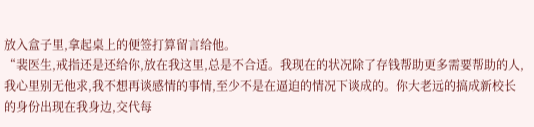放入盒子里,拿起桌上的便签打算留言给他。
“裴医生,戒指还是还给你,放在我这里,总是不合适。我现在的状况除了存钱帮助更多需要帮助的人,我心里别无他求,我不想再谈感情的事情,至少不是在逼迫的情况下谈成的。你大老远的搞成新校长的身份出现在我身边,交代每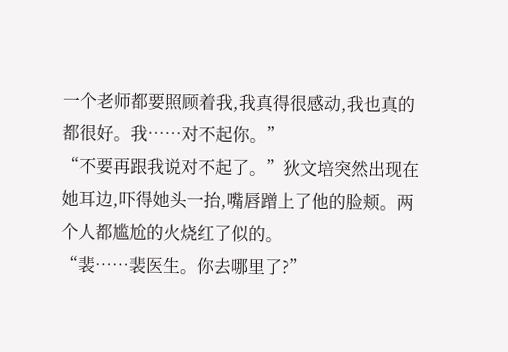一个老师都要照顾着我,我真得很感动,我也真的都很好。我……对不起你。”
“不要再跟我说对不起了。”狄文培突然出现在她耳边,吓得她头一抬,嘴唇蹭上了他的脸颊。两个人都尴尬的火烧红了似的。
“裴……裴医生。你去哪里了?”